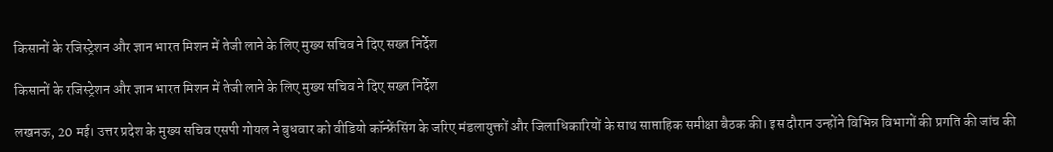किसानों के रजिस्ट्रेशन और ज्ञान भारत मिशन में तेजी लाने के लिए मुख्य सचिव ने दिए सख्त निर्देश

किसानों के रजिस्ट्रेशन और ज्ञान भारत मिशन में तेजी लाने के लिए मुख्य सचिव ने दिए सख्त निर्देश

लखनऊ, 20 मई। उत्तर प्रदेश के मुख्य सचिव एसपी गोयल ने बुधवार को वीडियो कॉन्फ्रेंसिंग के जरिए मंडलायुक्तों और जिलाधिकारियों के साथ साप्ताहिक समीक्षा बैठक की। इस दौरान उन्होंने विभिन्न विभागों की प्रगति की जांच की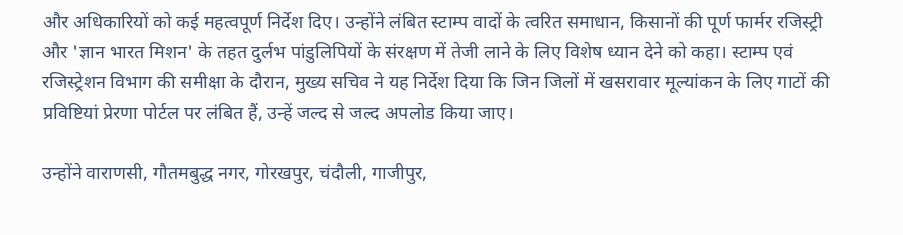और अधिकारियों को कई महत्वपूर्ण निर्देश दिए। उन्होंने लंबित स्टाम्प वादों के त्वरित समाधान, किसानों की पूर्ण फार्मर रजिस्ट्री और 'ज्ञान भारत मिशन' के तहत दुर्लभ पांडुलिपियों के संरक्षण में तेजी लाने के लिए विशेष ध्यान देने को कहा। स्टाम्प एवं रजिस्ट्रेशन विभाग की समीक्षा के दौरान, मुख्य सचिव ने यह निर्देश दिया कि जिन जिलों में खसरावार मूल्यांकन के लिए गाटों की प्रविष्टियां प्रेरणा पोर्टल पर लंबित हैं, उन्हें जल्द से जल्द अपलोड किया जाए।

उन्होंने वाराणसी, गौतमबुद्ध नगर, गोरखपुर, चंदौली, गाजीपुर,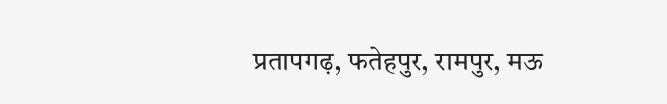प्रतापगढ़, फतेहपुर, रामपुर, मऊ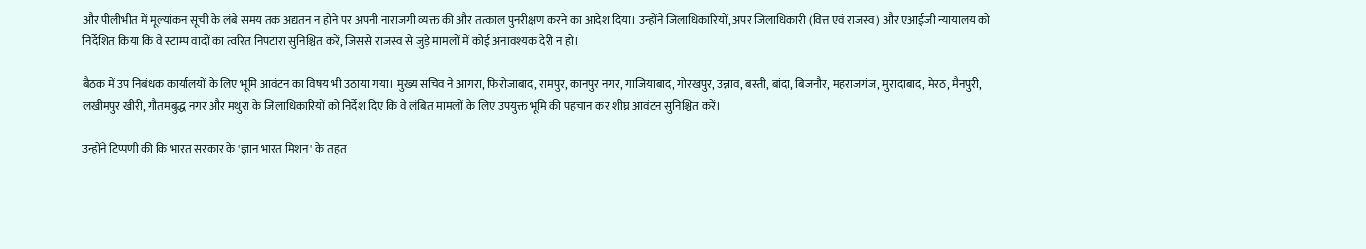और पीलीभीत में मूल्यांकन सूची के लंबे समय तक अद्यतन न होने पर अपनी नाराजगी व्यक्त की और तत्काल पुनरीक्षण करने का आदेश दिया। उन्होंने जिलाधिकारियों, अपर जिलाधिकारी (वित्त एवं राजस्व) और एआईजी न्यायालय को निर्देशित किया कि वे स्टाम्प वादों का त्वरित निपटारा सुनिश्चित करें, जिससे राजस्व से जुड़े मामलों में कोई अनावश्यक देरी न हो।

बैठक में उप निबंधक कार्यालयों के लिए भूमि आवंटन का विषय भी उठाया गया। मुख्य सचिव ने आगरा, फिरोजाबाद, रामपुर, कानपुर नगर, गाजियाबाद, गोरखपुर, उन्नाव, बस्ती, बांदा, बिजनौर, महराजगंज, मुरादाबाद, मेरठ, मैनपुरी, लखीमपुर खीरी, गौतमबुद्ध नगर और मथुरा के जिलाधिकारियों को निर्देश दिए कि वे लंबित मामलों के लिए उपयुक्त भूमि की पहचान कर शीघ्र आवंटन सुनिश्चित करें।

उन्होंने टिप्पणी की कि भारत सरकार के 'ज्ञान भारत मिशन' के तहत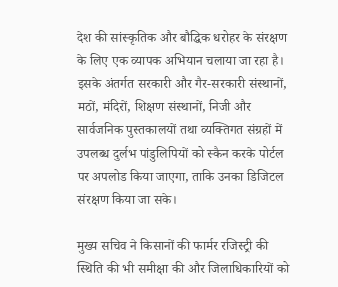देश की सांस्कृतिक और बौद्धिक धरोहर के संरक्षण के लिए एक व्यापक अभियान चलाया जा रहा है। इसके अंतर्गत सरकारी और गैर-सरकारी संस्थानों, मठों, मंदिरों, शिक्षण संस्थानों, निजी और सार्वजनिक पुस्तकालयों तथा व्यक्तिगत संग्रहों में उपलब्ध दुर्लभ पांडुलिपियों को स्कैन करके पोर्टल पर अपलोड किया जाएगा, ताकि उनका डिजिटल संरक्षण किया जा सके।

मुख्य सचिव ने किसानों की फार्मर रजिस्ट्री की स्थिति की भी समीक्षा की और जिलाधिकारियों को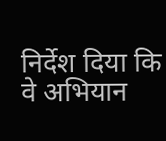निर्देश दिया कि वे अभियान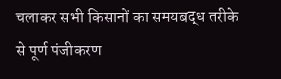चलाकर सभी किसानों का समयबद्ध तरीके से पूर्ण पंजीकरण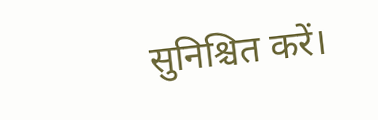सुनिश्चित करें।